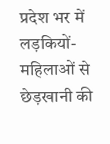प्रदेश भर में लड़कियों-महिलाओं से छेड़खानी की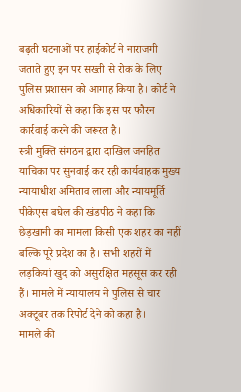बढ़ती घटनाओं पर हाईकोर्ट ने नाराजगी जताते हुए इन पर सख्ती से रोक के लिए पुलिस प्रशासन को आगाह किया है। कोर्ट ने अधिकारियों से कहा कि इस पर फौरन कार्रवाई करने की जरूरत है।
स्त्री मुक्ति संगठन द्वारा दाखिल जनहित याचिका पर सुनवाई कर रही कार्यवाहक मुख्य न्यायाधीश अमिताव लाला और न्यायमूर्ति पीकेएस बघेल की खंडपीठ ने कहा कि छेड़खानी का मामला किसी एक शहर का नहीं बल्कि पूरे प्रदेश का है। सभी शहरों में लड़कियां खुद को असुरक्षित महसूस कर रही हैं। मामले में न्यायालय ने पुलिस से चार अक्टूबर तक रिपोर्ट देने को कहा है।
मामले की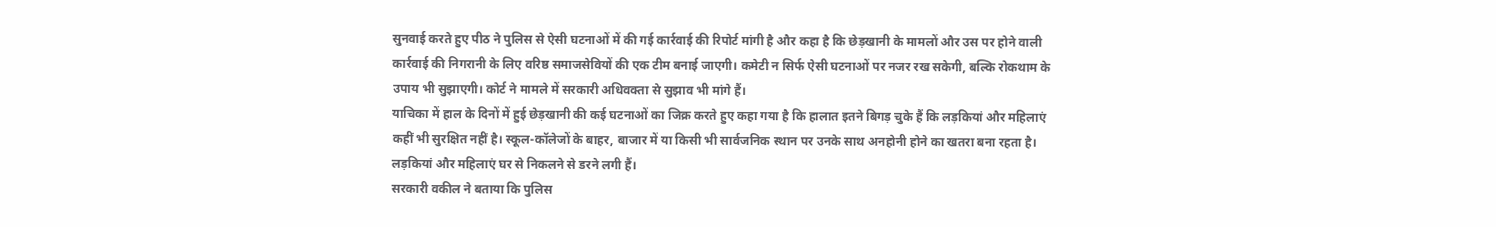सुनवाई करते हुए पीठ ने पुलिस से ऐसी घटनाओं में की गई कार्रवाई की रिपोर्ट मांगी है और कहा है कि छेड़खानी के मामलों और उस पर होने वाली कार्रवाई की निगरानी के लिए वरिष्ठ समाजसेवियों की एक टीम बनाई जाएगी। कमेटी न सिर्फ ऐसी घटनाओं पर नजर रख सकेगी, बल्कि रोकथाम के उपाय भी सुझाएगी। कोर्ट ने मामले में सरकारी अधिवक्ता से सुझाव भी मांगे हैं।
याचिका में हाल के दिनों में हुई छेड़खानी की कई घटनाओं का जिक्र करते हुए कहा गया है कि हालात इतने बिगड़ चुके हैं कि लड़कियां और महिलाएं कहीं भी सुरक्षित नहीं है। स्कूल-कॉलेजों के बाहर, बाजार में या किसी भी सार्वजनिक स्थान पर उनके साथ अनहोनी होने का खतरा बना रहता है। लड़कियां और महिलाएं घर से निकलने से डरने लगी हैं।
सरकारी वकील ने बताया कि पुलिस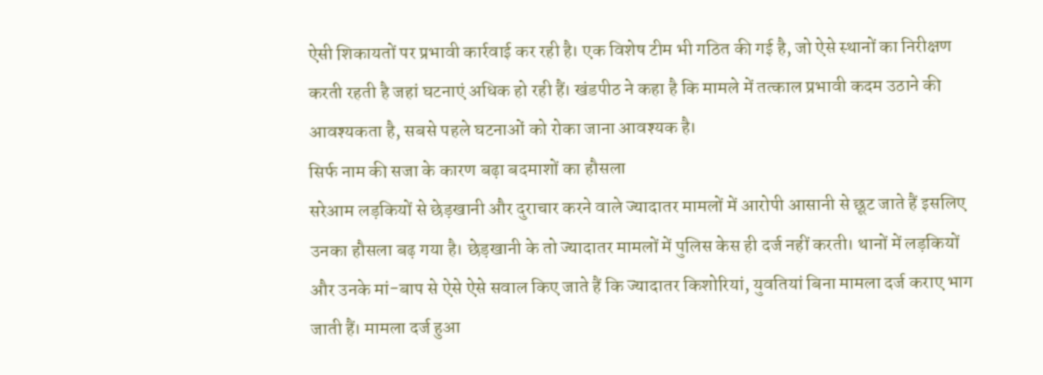ऐसी शिकायतों पर प्रभावी कार्रवाई कर रही है। एक विशेष टीम भी गठित की गई है, जो ऐसे स्थानों का निरीक्षण करती रहती है जहां घटनाएं अधिक हो रही हैं। खंडपीठ ने कहा है कि मामले में तत्काल प्रभावी कदम उठाने की आवश्यकता है, सबसे पहले घटनाओं को रोका जाना आवश्यक है।
सिर्फ नाम की सजा के कारण बढ़ा बदमाशों का हौसला
सरेआम लड़कियों से छेड़खानी और दुराचार करने वाले ज्यादातर मामलों में आरोपी आसानी से छूट जाते हैं इसलिए उनका हौसला बढ़ गया है। छेड़खानी के तो ज्यादातर मामलों में पुलिस केस ही दर्ज नहीं करती। थानों में लड़कियों और उनके मां-बाप से ऐसे ऐसे सवाल किए जाते हैं कि ज्यादातर किशोरियां, युवतियां बिना मामला दर्ज कराए भाग जाती हैं। मामला दर्ज हुआ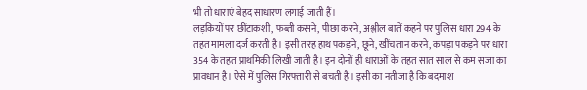भी तो धाराएं बेहद साधारण लगाई जाती हैं।
लड़कियों पर छींटाकशी, फब्ती कसने, पीछा करने, अश्लील बातें कहने पर पुलिस धारा 294 के तहत मामला दर्ज करती है। इसी तरह हाथ पकड़ने, छूने, खींचतान करने, कपड़ा पकड़ने पर धारा 354 के तहत प्राथमिकी लिखी जाती है। इन दोनों ही धाराओं के तहत सात साल से कम सजा का प्रावधान है। ऐसे में पुलिस गिरफ्तारी से बचती है। इसी का नतीजा है कि बदमाश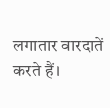लगातार वारदातें करते हैं।